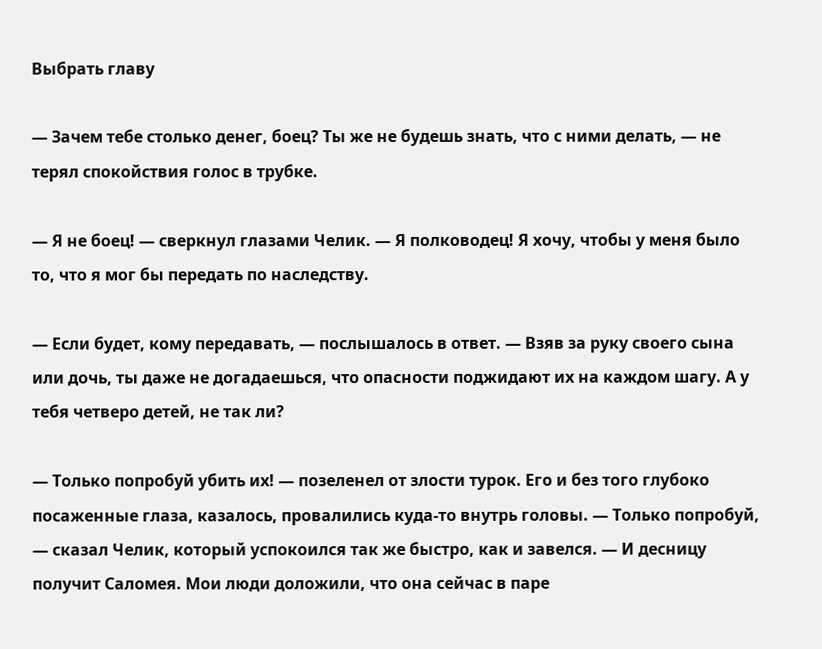Выбрать главу

— Зачем тебе столько денег, боец? Ты же не будешь знать, что с ними делать, — не терял спокойствия голос в трубке.

— Я не боец! — сверкнул глазами Челик. — Я полководец! Я хочу, чтобы у меня было то, что я мог бы передать по наследству.

— Если будет, кому передавать, — послышалось в ответ. — Взяв за руку своего сына или дочь, ты даже не догадаешься, что опасности поджидают их на каждом шагу. А у тебя четверо детей, не так ли?

— Только попробуй убить их! — позеленел от злости турок. Его и без того глубоко посаженные глаза, казалось, провалились куда-то внутрь головы. — Только попробуй, — сказал Челик, который успокоился так же быстро, как и завелся. — И десницу получит Саломея. Мои люди доложили, что она сейчас в паре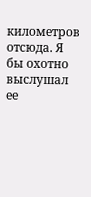километров отсюда. Я бы охотно выслушал ее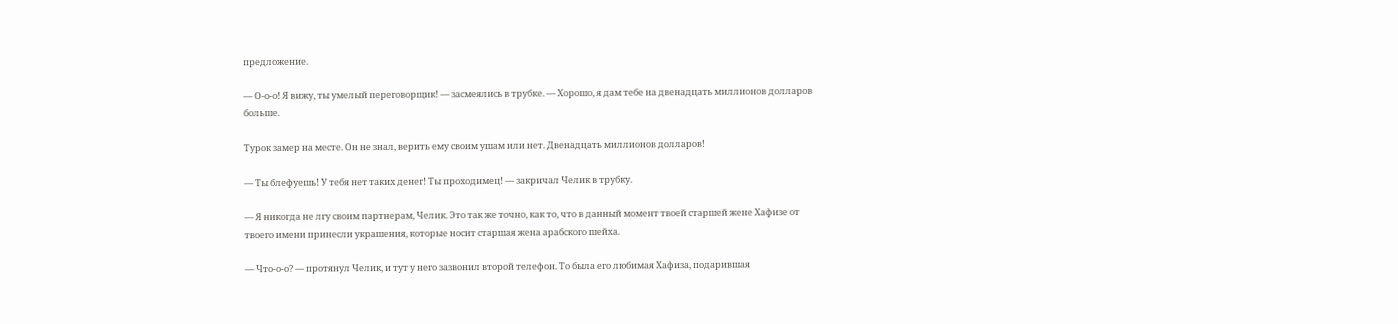предложение.

— О-о-о! Я вижу, ты умелый переговорщик! — засмеялись в трубке. — Хорошо, я дам тебе на двенадцать миллионов долларов больше.

Турок замер на месте. Он не знал, верить ему своим ушам или нет. Двенадцать миллионов долларов!

— Ты блефуешь! У тебя нет таких денег! Ты проходимец! — закричал Челик в трубку.

— Я никогда не лгу своим партнерам, Челик. Это так же точно, как то, что в данный момент твоей старшей жене Хафизе от твоего имени принесли украшения, которые носит старшая жена арабского шейха.

— Что-о-о? — протянул Челик, и тут у него зазвонил второй телефон. То была его любимая Хафиза, подарившая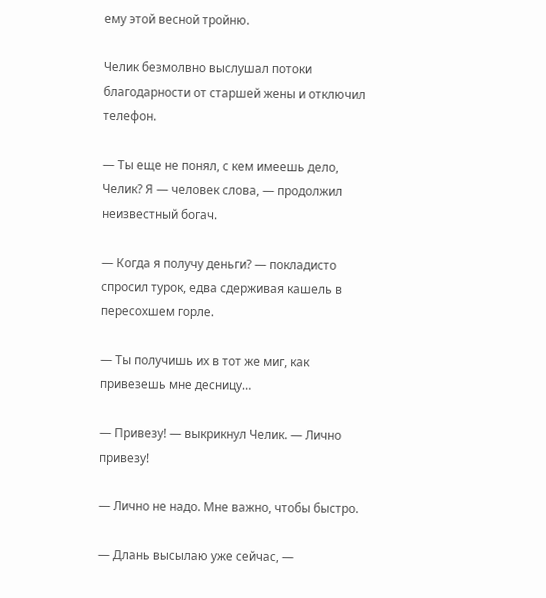ему этой весной тройню.

Челик безмолвно выслушал потоки благодарности от старшей жены и отключил телефон.

— Ты еще не понял, с кем имеешь дело, Челик? Я — человек слова, — продолжил неизвестный богач.

— Когда я получу деньги? — покладисто спросил турок, едва сдерживая кашель в пересохшем горле.

— Ты получишь их в тот же миг, как привезешь мне десницу…

— Привезу! — выкрикнул Челик. — Лично привезу!

— Лично не надо. Мне важно, чтобы быстро.

— Длань высылаю уже сейчас, —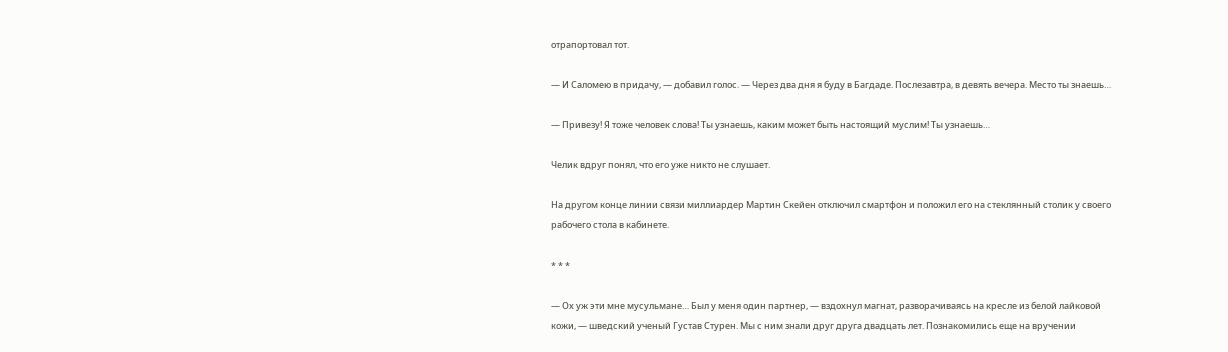отрапортовал тот.

— И Саломею в придачу, — добавил голос. — Через два дня я буду в Багдаде. Послезавтра, в девять вечера. Место ты знаешь…

— Привезу! Я тоже человек слова! Ты узнаешь, каким может быть настоящий муслим! Ты узнаешь…

Челик вдруг понял, что его уже никто не слушает.

На другом конце линии связи миллиардер Мартин Скейен отключил смартфон и положил его на стеклянный столик у своего рабочего стола в кабинете.

* * *

— Ох уж эти мне мусульмане… Был у меня один партнер, — вздохнул магнат, разворачиваясь на кресле из белой лайковой кожи, — шведский ученый Густав Стурен. Мы с ним знали друг друга двадцать лет. Познакомились еще на вручении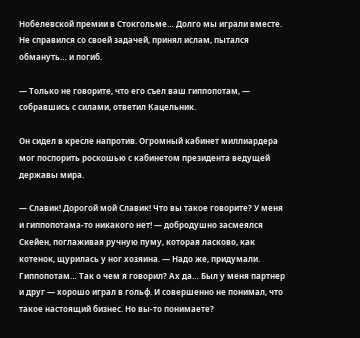Нобелевской премии в Стокгольме… Долго мы играли вместе. Не справился со своей задачей, принял ислам, пытался обмануть… и погиб.

— Только не говорите, что его съел ваш гиппопотам, — собравшись с силами, ответил Кацельник.

Он сидел в кресле напротив. Огромный кабинет миллиардера мог поспорить роскошью с кабинетом президента ведущей державы мира.

— Славик! Дорогой мой Славик! Что вы такое говорите? У меня и гиппопотама-то никакого нет! — добродушно засмеялся Скейен, поглаживая ручную пуму, которая ласково, как котенок, щурилась у ног хозяина. — Надо же, придумали. Гиппопотам… Так о чем я говорил? Ах да… Был у меня партнер и друг — хорошо играл в гольф. И совершенно не понимал, что такое настоящий бизнес. Но вы-то понимаете?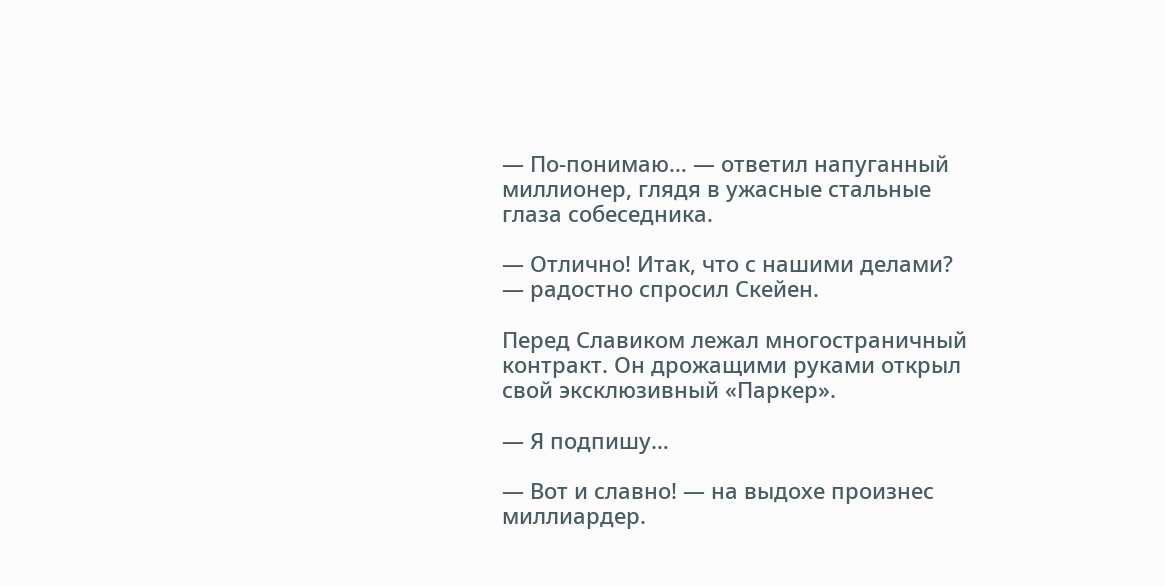— По-понимаю… — ответил напуганный миллионер, глядя в ужасные стальные глаза собеседника.

— Отлично! Итак, что с нашими делами? — радостно спросил Скейен.

Перед Славиком лежал многостраничный контракт. Он дрожащими руками открыл свой эксклюзивный «Паркер».

— Я подпишу…

— Вот и славно! — на выдохе произнес миллиардер.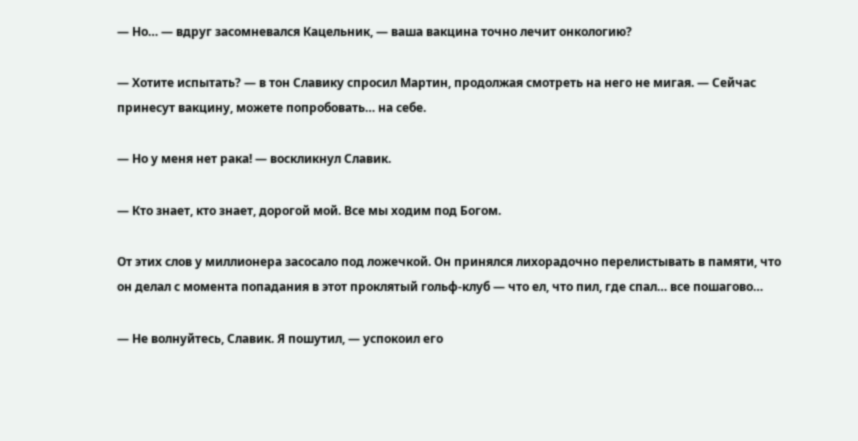— Но… — вдруг засомневался Кацельник, — ваша вакцина точно лечит онкологию?

— Хотите испытать? — в тон Славику спросил Мартин, продолжая смотреть на него не мигая. — Сейчас принесут вакцину, можете попробовать… на себе.

— Но у меня нет рака! — воскликнул Славик.

— Кто знает, кто знает, дорогой мой. Все мы ходим под Богом.

От этих слов у миллионера засосало под ложечкой. Он принялся лихорадочно перелистывать в памяти, что он делал с момента попадания в этот проклятый гольф-клуб — что ел, что пил, где спал… все пошагово…

— Не волнуйтесь, Славик. Я пошутил, — успокоил его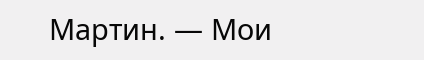Мартин. — Мои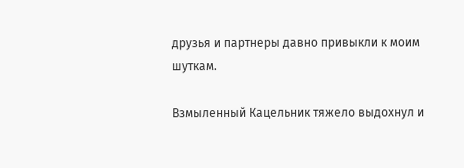друзья и партнеры давно привыкли к моим шуткам.

Взмыленный Кацельник тяжело выдохнул и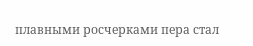плавными росчерками пера стал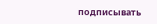подписывать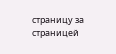страницу за страницей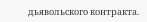дьявольского контракта.